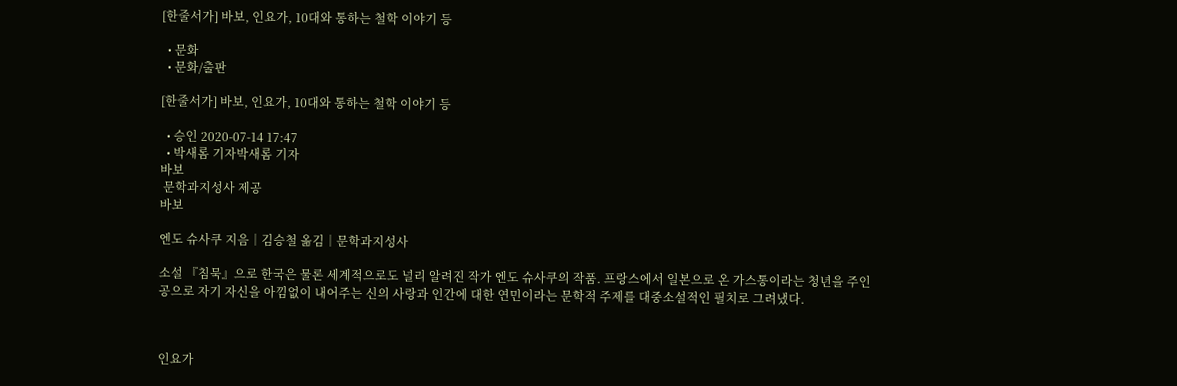[한줄서가] 바보, 인요가, 10대와 통하는 철학 이야기 등

  • 문화
  • 문화/출판

[한줄서가] 바보, 인요가, 10대와 통하는 철학 이야기 등

  • 승인 2020-07-14 17:47
  • 박새롬 기자박새롬 기자
바보
 문학과지성사 제공
바보

엔도 슈사쿠 지음│김승철 옮김│문학과지성사

소설 『침묵』으로 한국은 물론 세계적으로도 널리 알려진 작가 엔도 슈사쿠의 작품. 프랑스에서 일본으로 온 가스통이라는 청년을 주인공으로 자기 자신을 아낌없이 내어주는 신의 사랑과 인간에 대한 연민이라는 문학적 주제를 대중소설적인 필치로 그려냈다.



인요가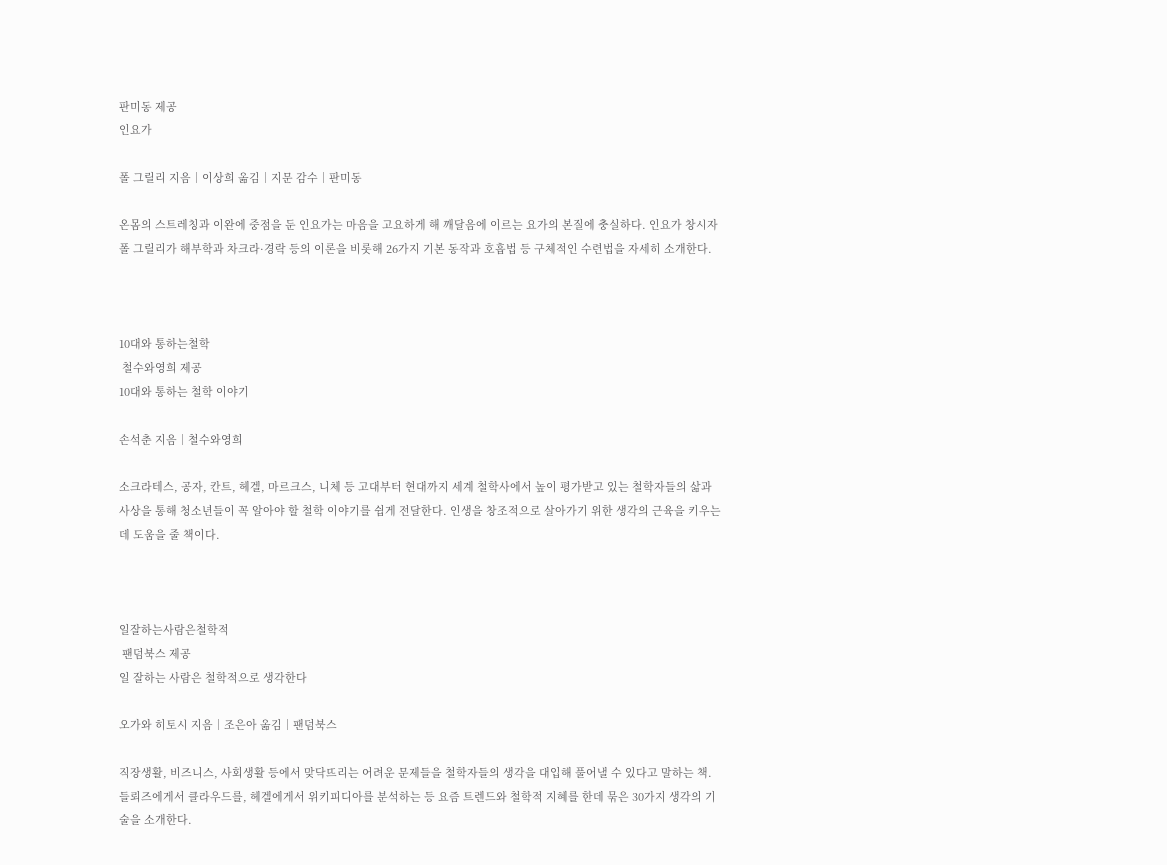판미동 제공
인요가

폴 그릴리 지음│이상희 옮김│지문 감수│판미동

온몸의 스트레칭과 이완에 중점을 둔 인요가는 마음을 고요하게 해 깨달음에 이르는 요가의 본질에 충실하다. 인요가 창시자 폴 그릴리가 해부학과 차크라·경락 등의 이론을 비롯해 26가지 기본 동작과 호흡법 등 구체적인 수련법을 자세히 소개한다.



10대와 통하는철학
 철수와영희 제공
10대와 통하는 철학 이야기

손석춘 지음│철수와영희

소크라테스, 공자, 칸트, 헤겔, 마르크스, 니체 등 고대부터 현대까지 세계 철학사에서 높이 평가받고 있는 철학자들의 삶과 사상을 통해 청소년들이 꼭 알아야 할 철학 이야기를 쉽게 전달한다. 인생을 창조적으로 살아가기 위한 생각의 근육을 키우는데 도움을 줄 책이다.



일잘하는사람은철학적
 팬덤북스 제공
일 잘하는 사람은 철학적으로 생각한다

오가와 히토시 지음│조은아 옮김│팬덤북스

직장생활, 비즈니스, 사회생활 등에서 맞닥뜨리는 어려운 문제들을 철학자들의 생각을 대입해 풀어낼 수 있다고 말하는 책. 들뢰즈에게서 클라우드를, 헤겔에게서 위키피디아를 분석하는 등 요즘 트렌드와 철학적 지혜를 한데 묶은 30가지 생각의 기술을 소개한다.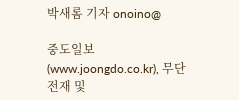박새롬 기자 onoino@

중도일보(www.joongdo.co.kr), 무단전재 및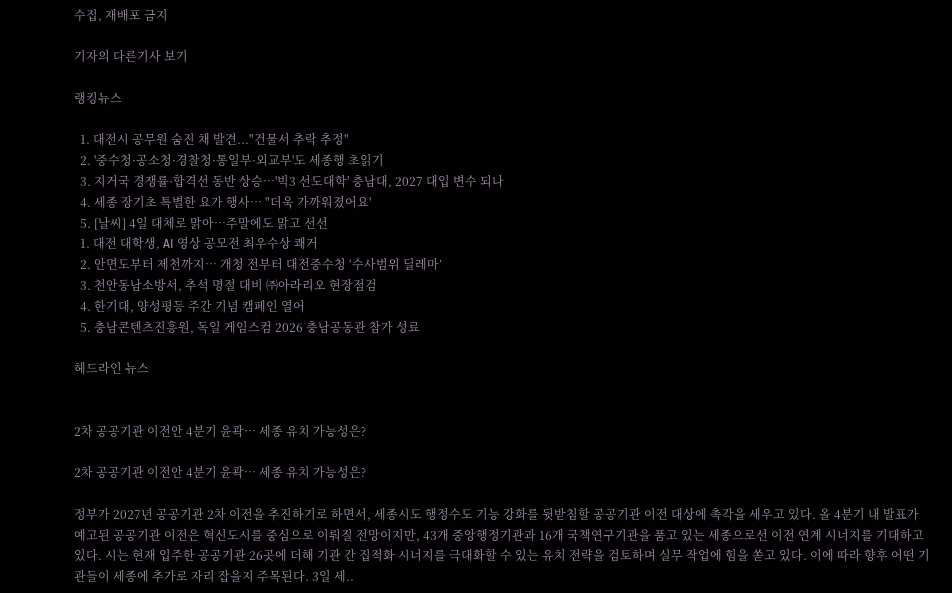수집, 재배포 금지

기자의 다른기사 보기

랭킹뉴스

  1. 대전시 공무원 숨진 채 발견..."건물서 추락 추정"
  2. '중수청·공소청·경찰청·통일부·외교부'도 세종행 초읽기
  3. 지거국 경쟁률·합격선 동반 상승…'빅3 선도대학' 충남대, 2027 대입 변수 되나
  4. 세종 장기초 특별한 요가 행사… "더욱 가까워졌어요'
  5. [날씨] 4일 대체로 맑아…주말에도 맑고 선선
  1. 대전 대학생, AI 영상 공모전 최우수상 쾌거
  2. 안면도부터 제천까지… 개청 전부터 대전중수청 ‘수사범위 딜레마’
  3. 천안동남소방서, 추석 명절 대비 ㈜아라리오 현장점검
  4. 한기대, 양성평등 주간 기념 캠페인 열어
  5. 충남콘텐츠진흥원, 독일 게임스컴 2026 충남공동관 참가 성료

헤드라인 뉴스


2차 공공기관 이전안 4분기 윤곽… 세종 유치 가능성은?

2차 공공기관 이전안 4분기 윤곽… 세종 유치 가능성은?

정부가 2027년 공공기관 2차 이전을 추진하기로 하면서, 세종시도 행정수도 기능 강화를 뒷받침할 공공기관 이전 대상에 촉각을 세우고 있다. 올 4분기 내 발표가 예고된 공공기관 이전은 혁신도시를 중심으로 이뤄질 전망이지만, 43개 중앙행정기관과 16개 국책연구기관을 품고 있는 세종으로선 이전 연계 시너지를 기대하고 있다. 시는 현재 입주한 공공기관 26곳에 더해 기관 간 집적화 시너지를 극대화할 수 있는 유치 전략을 검토하며 실무 작업에 힘을 쏟고 있다. 이에 따라 향후 어떤 기관들이 세종에 추가로 자리 잡을지 주목된다. 3일 세..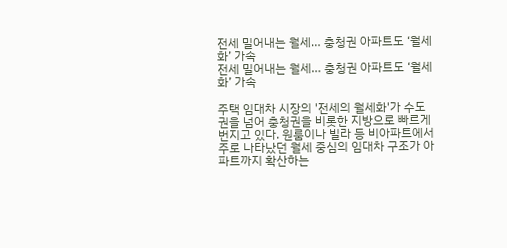전세 밀어내는 월세… 충청권 아파트도 ‘월세화’ 가속
전세 밀어내는 월세… 충청권 아파트도 ‘월세화’ 가속

주택 임대차 시장의 '전세의 월세화'가 수도권을 넘어 충청권을 비롯한 지방으로 빠르게 번지고 있다. 원룸이나 빌라 등 비아파트에서 주로 나타났던 월세 중심의 임대차 구조가 아파트까지 확산하는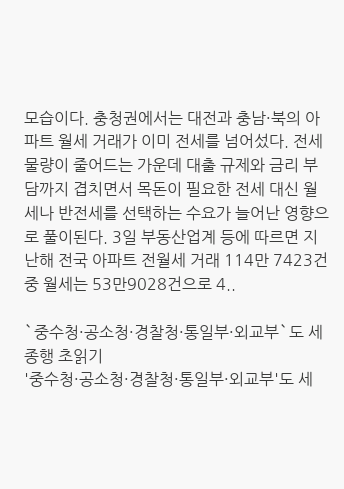모습이다. 충청권에서는 대전과 충남·북의 아파트 월세 거래가 이미 전세를 넘어섰다. 전세 물량이 줄어드는 가운데 대출 규제와 금리 부담까지 겹치면서 목돈이 필요한 전세 대신 월세나 반전세를 선택하는 수요가 늘어난 영향으로 풀이된다. 3일 부동산업계 등에 따르면 지난해 전국 아파트 전월세 거래 114만 7423건 중 월세는 53만9028건으로 4..

`중수청·공소청·경찰청·통일부·외교부`도 세종행 초읽기
'중수청·공소청·경찰청·통일부·외교부'도 세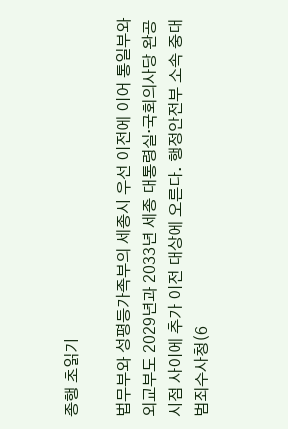종행 초읽기

법무부와 성평등가족부의 세종시 우선 이전에 이어 통일부와 외교부도 2029년과 2033년 세종 대통령실·국회의사당 완공 시점 사이에 추가 이전 대상에 오른다. 행정안전부 소속 중대범죄수사청(6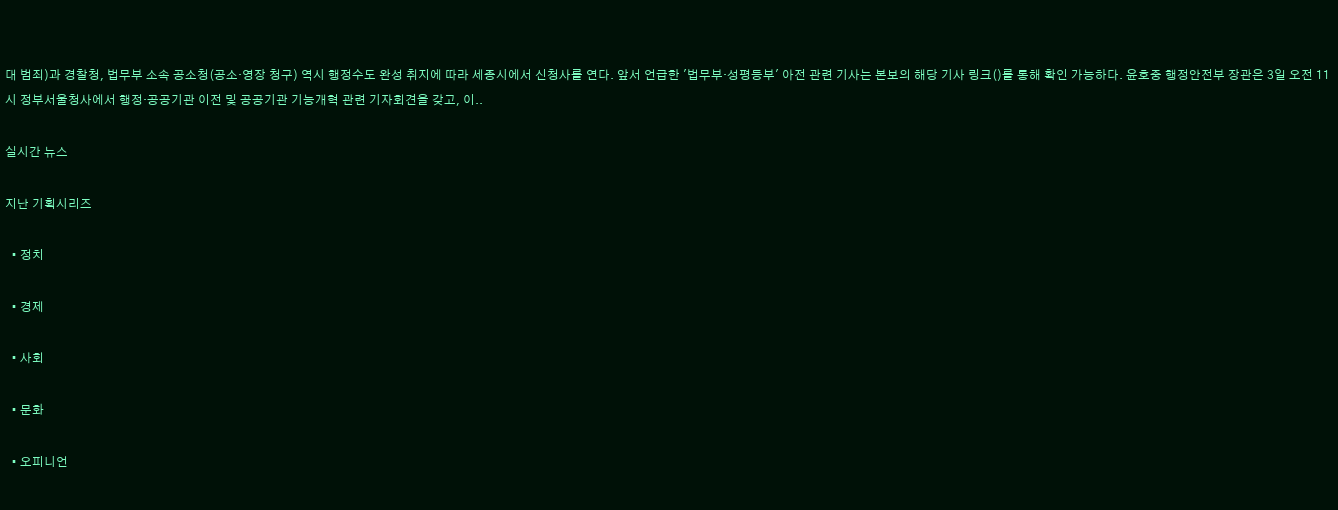대 범죄)과 경찰청, 법무부 소속 공소청(공소·영장 청구) 역시 행정수도 완성 취지에 따라 세종시에서 신청사를 연다. 앞서 언급한 '법무부·성평등부' 아전 관련 기사는 본보의 해당 기사 링크()를 통해 확인 가능하다. 윤호중 행정안전부 장관은 3일 오전 11시 정부서울청사에서 행정·공공기관 이전 및 공공기관 기능개혁 관련 기자회견을 갖고, 이..

실시간 뉴스

지난 기획시리즈

  • 정치

  • 경제

  • 사회

  • 문화

  • 오피니언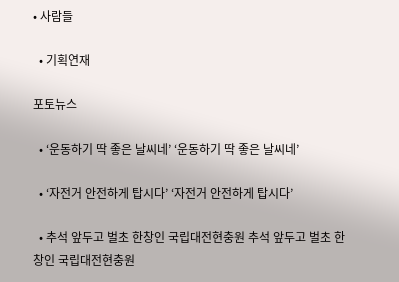• 사람들

  • 기획연재

포토뉴스

  • ‘운동하기 딱 좋은 날씨네’ ‘운동하기 딱 좋은 날씨네’

  • ‘자전거 안전하게 탑시다’ ‘자전거 안전하게 탑시다’

  • 추석 앞두고 벌초 한창인 국립대전현충원 추석 앞두고 벌초 한창인 국립대전현충원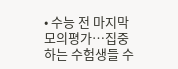• 수능 전 마지막 모의평가…집중하는 수험생들 수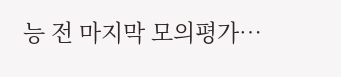능 전 마지막 모의평가…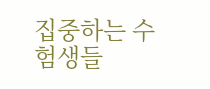집중하는 수험생들